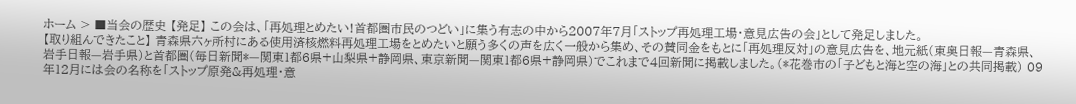ホーム > ■当会の歴史 【発足】 この会は、「再処理とめたい!首都圏市民のつどい」に集う有志の中から2007年7月「ストップ再処理工場・意見広告の会」として発足しました。
【取り組んできたこと】 青森県六ヶ所村にある使用済核燃料再処理工場をとめたいと願う多くの声を広く一般から集め、その賛同金をもとに「再処理反対」の意見広告を、地元紙(東奥日報—青森県、岩手日報—岩手県)と首都圏(毎日新聞*—関東1都6県+山梨県+静岡県、東京新聞—関東1都6県+静岡県)でこれまで4回新聞に掲載しました。(*花巻市の「子どもと海と空の海」との共同掲載) 09年12月には会の名称を「ストップ原発&再処理・意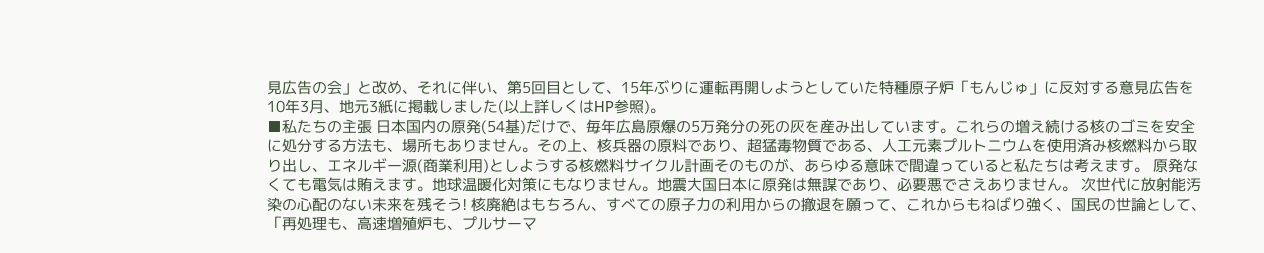見広告の会」と改め、それに伴い、第5回目として、15年ぶりに運転再開しようとしていた特種原子炉「もんじゅ」に反対する意見広告を10年3月、地元3紙に掲載しました(以上詳しくはHP参照)。
■私たちの主張 日本国内の原発(54基)だけで、毎年広島原爆の5万発分の死の灰を産み出しています。これらの増え続ける核のゴミを安全に処分する方法も、場所もありません。その上、核兵器の原料であり、超猛毒物質である、人工元素プルトニウムを使用済み核燃料から取り出し、エネルギー源(商業利用)としようする核燃料サイクル計画そのものが、あらゆる意味で間違っていると私たちは考えます。 原発なくても電気は賄えます。地球温暖化対策にもなりません。地震大国日本に原発は無謀であり、必要悪でさえありません。 次世代に放射能汚染の心配のない未来を残そう! 核廃絶はもちろん、すべての原子力の利用からの撤退を願って、これからもねばり強く、国民の世論として、「再処理も、高速増殖炉も、プルサーマ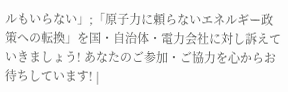ルもいらない」;「原子力に頼らないエネルギー政策への転換」を国・自治体・電力会社に対し訴えていきましょう! あなたのご参加・ご協力を心からお待ちしています! |